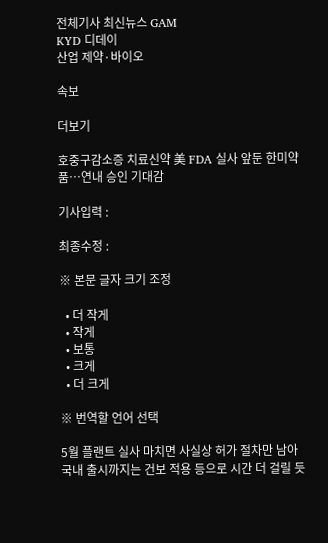전체기사 최신뉴스 GAM
KYD 디데이
산업 제약·바이오

속보

더보기

호중구감소증 치료신약 美 FDA 실사 앞둔 한미약품…연내 승인 기대감

기사입력 :

최종수정 :

※ 본문 글자 크기 조정

  • 더 작게
  • 작게
  • 보통
  • 크게
  • 더 크게

※ 번역할 언어 선택

5월 플랜트 실사 마치면 사실상 허가 절차만 남아
국내 출시까지는 건보 적용 등으로 시간 더 걸릴 듯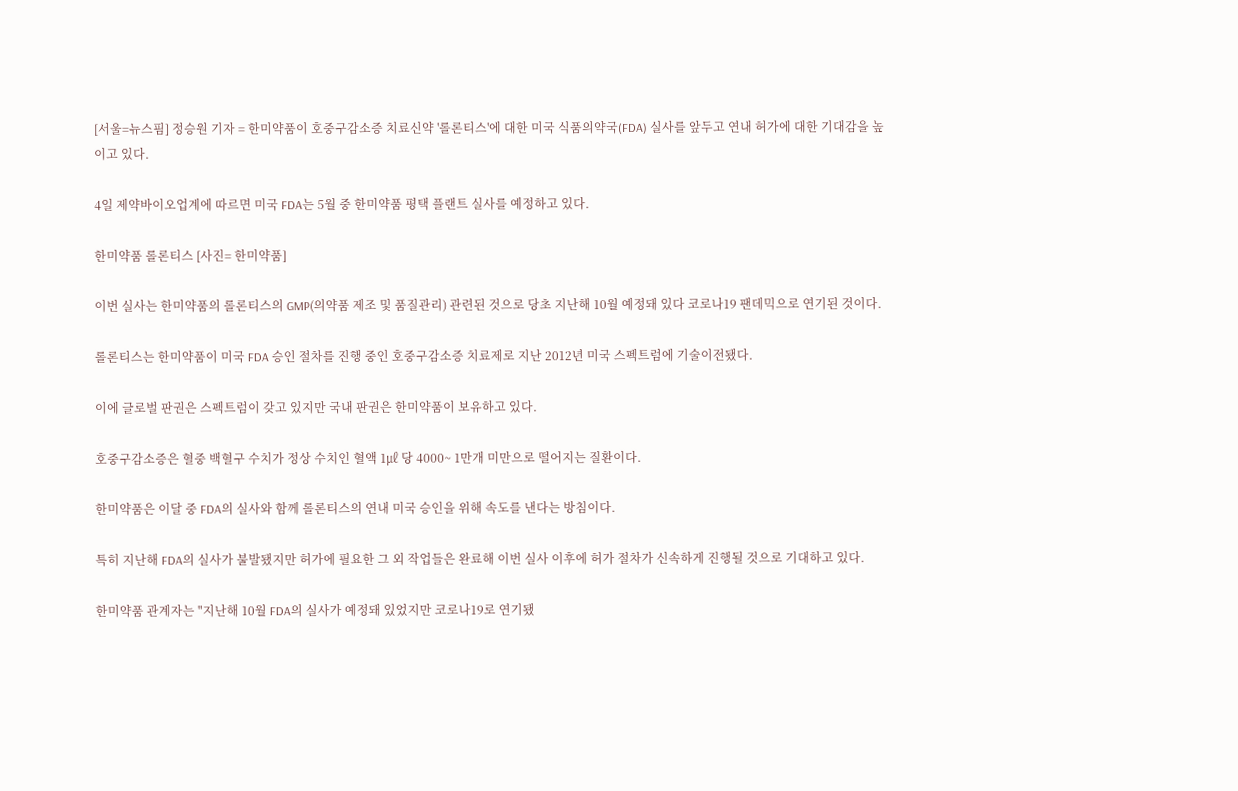[서울=뉴스핌] 정승원 기자 = 한미약품이 호중구감소증 치료신약 '롤론티스'에 대한 미국 식품의약국(FDA) 실사를 앞두고 연내 허가에 대한 기대감을 높이고 있다.

4일 제약바이오업계에 따르면 미국 FDA는 5월 중 한미약품 평택 플랜트 실사를 예정하고 있다.

한미약품 롤론티스 [사진= 한미약품]

이번 실사는 한미약품의 롤론티스의 GMP(의약품 제조 및 품질관리) 관련된 것으로 당초 지난해 10월 예정돼 있다 코로나19 팬데믹으로 연기된 것이다.

롤론티스는 한미약품이 미국 FDA 승인 절차를 진행 중인 호중구감소증 치료제로 지난 2012년 미국 스펙트럼에 기술이전됐다.

이에 글로벌 판권은 스펙트럼이 갖고 있지만 국내 판권은 한미약품이 보유하고 있다.

호중구감소증은 혈중 백혈구 수치가 정상 수치인 혈액 1㎕ 당 4000~ 1만개 미만으로 떨어지는 질환이다.

한미약품은 이달 중 FDA의 실사와 함께 롤론티스의 연내 미국 승인을 위해 속도를 낸다는 방침이다.

특히 지난해 FDA의 실사가 불발됐지만 허가에 필요한 그 외 작업들은 완료해 이번 실사 이후에 허가 절차가 신속하게 진행될 것으로 기대하고 있다.

한미약품 관계자는 "지난해 10월 FDA의 실사가 예정돼 있었지만 코로나19로 연기됐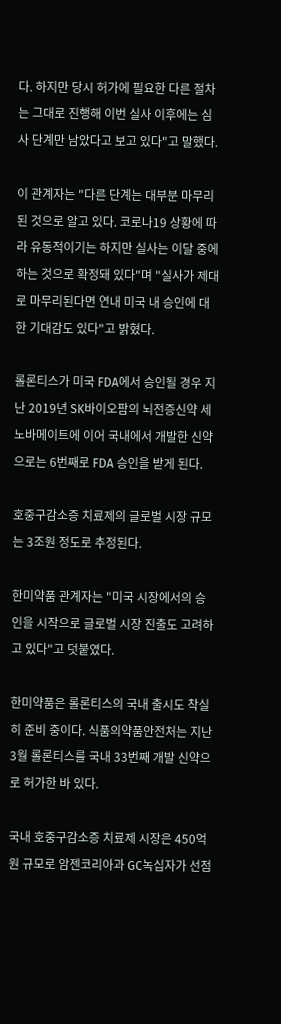다. 하지만 당시 허가에 필요한 다른 절차는 그대로 진행해 이번 실사 이후에는 심사 단계만 남았다고 보고 있다"고 말했다.

이 관계자는 "다른 단계는 대부분 마무리된 것으로 알고 있다. 코로나19 상황에 따라 유동적이기는 하지만 실사는 이달 중에 하는 것으로 확정돼 있다"며 "실사가 제대로 마무리된다면 연내 미국 내 승인에 대한 기대감도 있다"고 밝혔다.

롤론티스가 미국 FDA에서 승인될 경우 지난 2019년 SK바이오팜의 뇌전증신약 세노바메이트에 이어 국내에서 개발한 신약으로는 6번째로 FDA 승인을 받게 된다.

호중구감소증 치료제의 글로벌 시장 규모는 3조원 정도로 추정된다.

한미약품 관계자는 "미국 시장에서의 승인을 시작으로 글로벌 시장 진출도 고려하고 있다"고 덧붙였다.

한미약품은 롤론티스의 국내 출시도 착실히 준비 중이다. 식품의약품안전처는 지난 3월 롤론티스를 국내 33번째 개발 신약으로 허가한 바 있다.

국내 호중구감소증 치료제 시장은 450억원 규모로 암젠코리아과 GC녹십자가 선점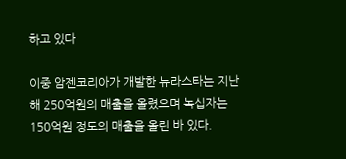하고 있다

이중 암젠코리아가 개발한 뉴라스타는 지난해 250억원의 매출을 올렸으며 녹십자는 150억원 정도의 매출을 올린 바 있다.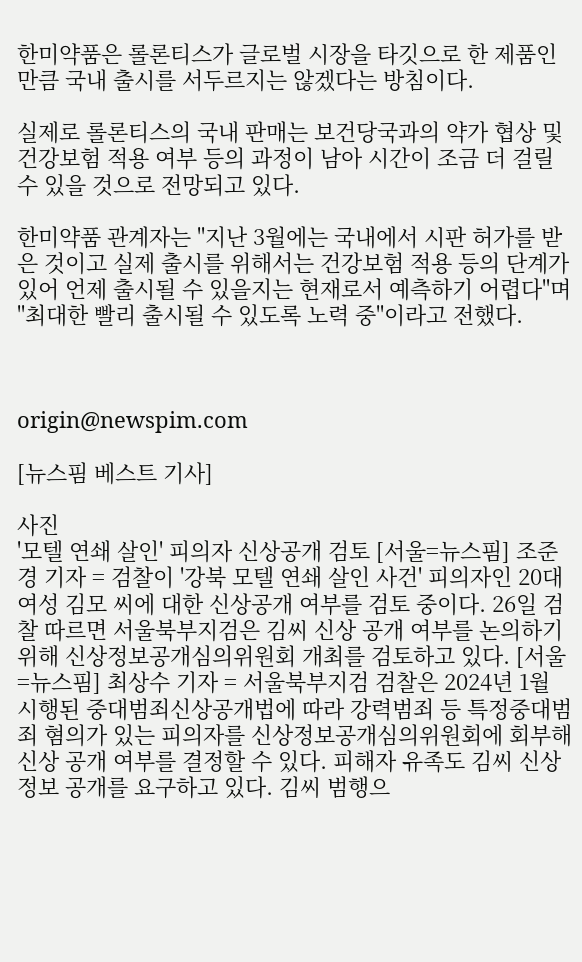한미약품은 롤론티스가 글로벌 시장을 타깃으로 한 제품인 만큼 국내 출시를 서두르지는 않겠다는 방침이다.

실제로 롤론티스의 국내 판매는 보건당국과의 약가 협상 및 건강보험 적용 여부 등의 과정이 남아 시간이 조금 더 걸릴 수 있을 것으로 전망되고 있다.

한미약품 관계자는 "지난 3월에는 국내에서 시판 허가를 받은 것이고 실제 출시를 위해서는 건강보험 적용 등의 단계가 있어 언제 출시될 수 있을지는 현재로서 예측하기 어렵다"며 "최대한 빨리 출시될 수 있도록 노력 중"이라고 전했다.



origin@newspim.com

[뉴스핌 베스트 기사]

사진
'모텔 연쇄 살인' 피의자 신상공개 검토 [서울=뉴스핌] 조준경 기자 = 검찰이 '강북 모텔 연쇄 살인 사건' 피의자인 20대 여성 김모 씨에 대한 신상공개 여부를 검토 중이다. 26일 검찰 따르면 서울북부지검은 김씨 신상 공개 여부를 논의하기 위해 신상정보공개심의위원회 개최를 검토하고 있다. [서울=뉴스핌] 최상수 기자 = 서울북부지검 검찰은 2024년 1월 시행된 중대범죄신상공개법에 따라 강력범죄 등 특정중대범죄 혐의가 있는 피의자를 신상정보공개심의위원회에 회부해 신상 공개 여부를 결정할 수 있다. 피해자 유족도 김씨 신상 정보 공개를 요구하고 있다. 김씨 범행으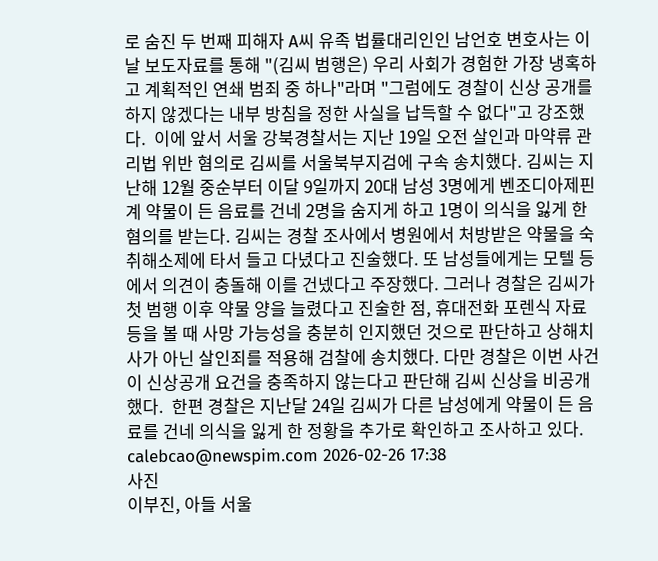로 숨진 두 번째 피해자 A씨 유족 법률대리인인 남언호 변호사는 이날 보도자료를 통해 "(김씨 범행은) 우리 사회가 경험한 가장 냉혹하고 계획적인 연쇄 범죄 중 하나"라며 "그럼에도 경찰이 신상 공개를 하지 않겠다는 내부 방침을 정한 사실을 납득할 수 없다"고 강조했다.  이에 앞서 서울 강북경찰서는 지난 19일 오전 살인과 마약류 관리법 위반 혐의로 김씨를 서울북부지검에 구속 송치했다. 김씨는 지난해 12월 중순부터 이달 9일까지 20대 남성 3명에게 벤조디아제핀계 약물이 든 음료를 건네 2명을 숨지게 하고 1명이 의식을 잃게 한 혐의를 받는다. 김씨는 경찰 조사에서 병원에서 처방받은 약물을 숙취해소제에 타서 들고 다녔다고 진술했다. 또 남성들에게는 모텔 등에서 의견이 충돌해 이를 건넸다고 주장했다. 그러나 경찰은 김씨가 첫 범행 이후 약물 양을 늘렸다고 진술한 점, 휴대전화 포렌식 자료 등을 볼 때 사망 가능성을 충분히 인지했던 것으로 판단하고 상해치사가 아닌 살인죄를 적용해 검찰에 송치했다. 다만 경찰은 이번 사건이 신상공개 요건을 충족하지 않는다고 판단해 김씨 신상을 비공개했다.  한편 경찰은 지난달 24일 김씨가 다른 남성에게 약물이 든 음료를 건네 의식을 잃게 한 정황을 추가로 확인하고 조사하고 있다. calebcao@newspim.com 2026-02-26 17:38
사진
이부진, 아들 서울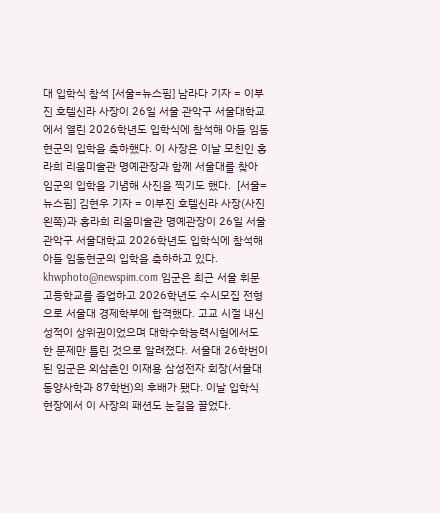대 입학식 참석 [서울=뉴스핌] 남라다 기자 = 이부진 호텔신라 사장이 26일 서울 관악구 서울대학교에서 열린 2026학년도 입학식에 참석해 아들 임동현군의 입학을 축하했다. 이 사장은 이날 모친인 홍라희 리움미술관 명예관장과 함께 서울대를 찾아 임군의 입학을 기념해 사진을 찍기도 했다.  [서울=뉴스핌] 김현우 기자 = 이부진 호텔신라 사장(사진 왼쪽)과 홍라희 리움미술관 명예관장이 26일 서울 관악구 서울대학교 2026학년도 입학식에 참석해 아들 임동현군의 입학을 축하하고 있다.  khwphoto@newspim.com 임군은 최근 서울 휘문고등학교를 졸업하고 2026학년도 수시모집 전형으로 서울대 경제학부에 합격했다. 고교 시절 내신 성적이 상위권이었으며 대학수학능력시험에서도 한 문제만 틀린 것으로 알려졌다. 서울대 26학번이 된 임군은 외삼촌인 이재용 삼성전자 회장(서울대 동양사학과 87학번)의 후배가 됐다. 이날 입학식 현장에서 이 사장의 패션도 눈길을 끌었다.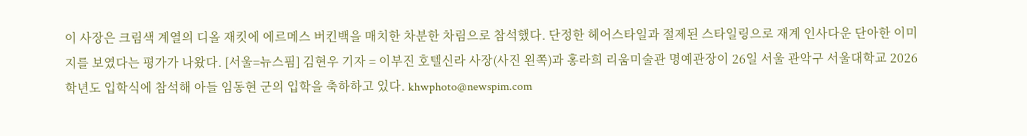이 사장은 크림색 계열의 디올 재킷에 에르메스 버킨백을 매치한 차분한 차림으로 참석했다. 단정한 헤어스타일과 절제된 스타일링으로 재계 인사다운 단아한 이미지를 보였다는 평가가 나왔다. [서울=뉴스핌] 김현우 기자 = 이부진 호텔신라 사장(사진 왼쪽)과 홍라희 리움미술관 명예관장이 26일 서울 관악구 서울대학교 2026학년도 입학식에 참석해 아들 임동현 군의 입학을 축하하고 있다. khwphoto@newspim.com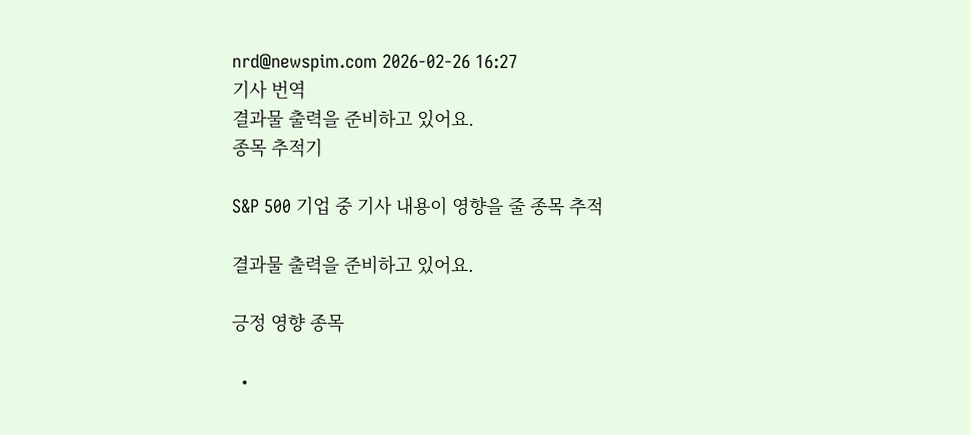nrd@newspim.com 2026-02-26 16:27
기사 번역
결과물 출력을 준비하고 있어요.
종목 추적기

S&P 500 기업 중 기사 내용이 영향을 줄 종목 추적

결과물 출력을 준비하고 있어요.

긍정 영향 종목

  •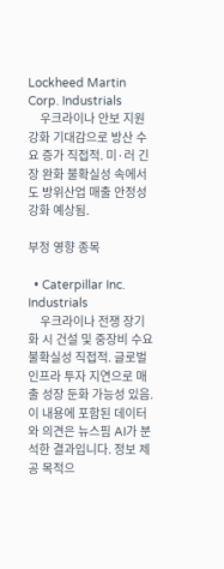Lockheed Martin Corp. Industrials
    우크라이나 안보 지원 강화 기대감으로 방산 수요 증가 직접적. 미·러 긴장 완화 불확실성 속에서도 방위산업 매출 안정성 강화 예상됨.

부정 영향 종목

  • Caterpillar Inc. Industrials
    우크라이나 전쟁 장기화 시 건설 및 중장비 수요 불확실성 직접적. 글로벌 인프라 투자 지연으로 매출 성장 둔화 가능성 있음.
이 내용에 포함된 데이터와 의견은 뉴스핌 AI가 분석한 결과입니다. 정보 제공 목적으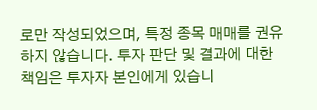로만 작성되었으며, 특정 종목 매매를 권유하지 않습니다. 투자 판단 및 결과에 대한 책임은 투자자 본인에게 있습니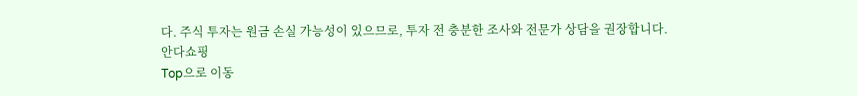다. 주식 투자는 원금 손실 가능성이 있으므로, 투자 전 충분한 조사와 전문가 상담을 권장합니다.
안다쇼핑
Top으로 이동